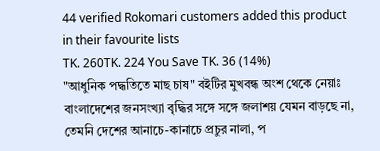44 verified Rokomari customers added this product in their favourite lists
TK. 260TK. 224 You Save TK. 36 (14%)
"আধুনিক পদ্ধতিতে মাছ চাষ" বইটির মুখবন্ধ অংশ থেকে নেয়াঃ
বাংলাদেশের জনসংখ্যা বৃদ্ধির সঙ্গে সঙ্গে জলাশয় যেমন বাড়ছে না, তেমনি দেশের আনাচে-কানাচে প্রচুর নালা, প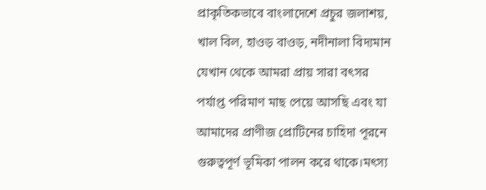প্রাকৃতিকভাবে বাংলাদেশে প্রচুর জলাশয়, খাল বিল, হাওড় বাওড়, নদীনালা বিদ্যমান যেখান থেকে আমরা প্রায় সারা বৎসর পর্যাপ্ত পরিমাণ মাছ পেয়ে আসছি এবং যা আমাদের প্রাণীজ প্রোটিনের চাহিদা পূরনে গুরুত্বপূর্ণ ভূমিকা পালন করে থাকে।মৎস্য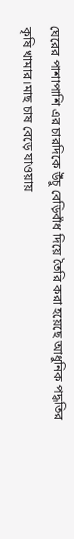ঘেরের পাশাপাশি এর চারদিকে উঁচু বেড়িবাঁধ দিয়ে তৈরি করা হয়েছে আধুনিক পদ্ধতির কৃষি খামার।মাছ চাষ বেড়ে যাওয়ায়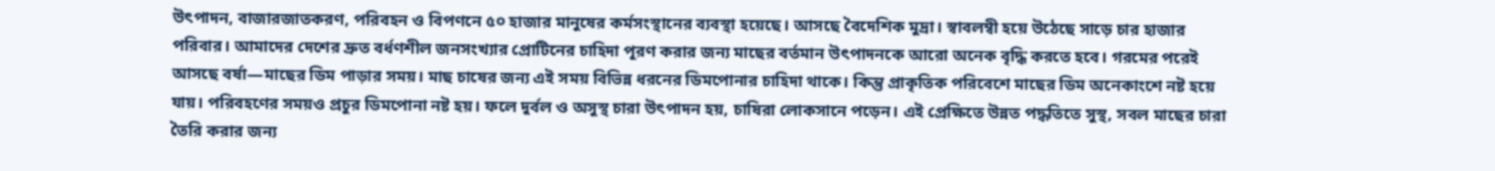উৎপাদন, বাজারজাতকরণ, পরিবহন ও বিপণনে ৫০ হাজার মানুষের কর্মসংস্থানের ব্যবস্থা হয়েছে। আসছে বৈদেশিক মুদ্রা। স্বাবলম্বী হয়ে উঠেছে সাড়ে চার হাজার পরিবার। আমাদের দেশের দ্রুত বর্ধণশীল জনসংখ্যার প্রোটিনের চাহিদা পূরণ করার জন্য মাছের বর্তমান উৎপাদনকে আরো অনেক বৃদ্ধি করতে হবে। গরমের পরেই আসছে বর্ষা—মাছের ডিম পাড়ার সময়। মাছ চাষের জন্য এই সময় বিভিন্ন ধরনের ডিমপোনার চাহিদা থাকে। কিন্তু প্রাকৃতিক পরিবেশে মাছের ডিম অনেকাংশে নষ্ট হয়ে যায়। পরিবহণের সময়ও প্রচুর ডিমপোনা নষ্ট হয়। ফলে দুর্বল ও অসুস্থ চারা উৎপাদন হয়, চাষিরা লোকসানে পড়েন। এই প্রেক্ষিতে উন্নত পদ্ধতিতে সুস্থ, সবল মাছের চারা তৈরি করার জন্য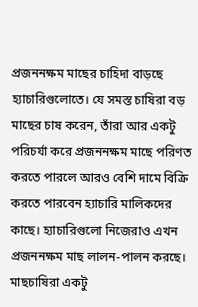প্রজননক্ষম মাছের চাহিদা বাড়ছে হ্যাচারিগুলোতে। যে সমস্ত চাষিরা বড় মাছের চাষ করেন, তাঁরা আর একটু পরিচর্যা করে প্রজননক্ষম মাছে পরিণত করতে পারলে আরও বেশি দামে বিক্রি করতে পারবেন হ্যাচারি মালিকদের কাছে। হ্যাচারিগুলো নিজেরাও এখন প্রজননক্ষম মাছ লালন-পালন করছে। মাছচাষিরা একটু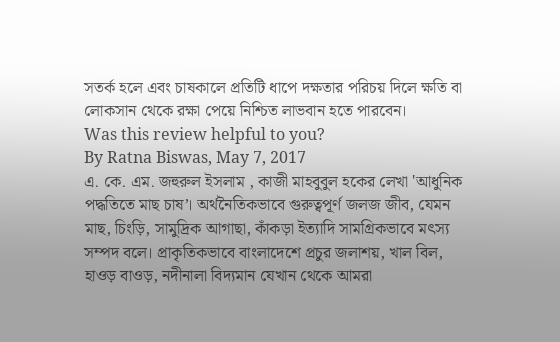সতর্ক হলে এবং চাষকালে প্রতিটি ধাপে দক্ষতার পরিচয় দিলে ক্ষতি বা লোকসান থেকে রক্ষা পেয়ে নিশ্চিত লাভবান হতে পারবেন।
Was this review helpful to you?
By Ratna Biswas, May 7, 2017
এ. কে. এম. জহুরুল ইসলাম , কাজী মাহবুবুল হকের লেখা 'আধুনিক পদ্ধতিতে মাছ চাষ’। অর্থনৈতিকভাবে গুরুত্বপূর্ণ জলজ জীব, যেমন মাছ, চিংড়ি, সামুদ্রিক আগাছা, কাঁকড়া ইত্যাদি সামগ্রিকভাবে মৎস্য সম্পদ বলে। প্রাকৃতিকভাবে বাংলাদেশে প্রচুর জলাশয়, খাল বিল, হাওড় বাওড়, নদীনালা বিদ্যমান যেখান থেকে আমরা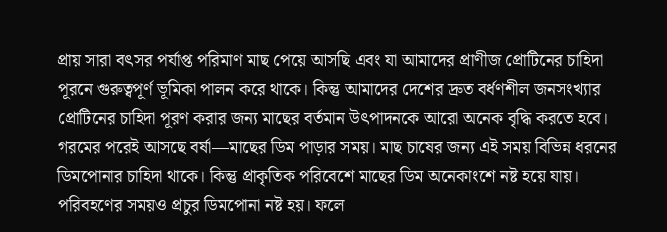প্রায় সারা বৎসর পর্যাপ্ত পরিমাণ মাছ পেয়ে আসছি এবং যা আমাদের প্রাণীজ প্রোটিনের চাহিদা পূরনে গুরুত্বপূর্ণ ভূমিকা পালন করে থাকে। কিন্তু আমাদের দেশের দ্রুত বর্ধণশীল জনসংখ্যার প্রোটিনের চাহিদা পূরণ করার জন্য মাছের বর্তমান উৎপাদনকে আরো অনেক বৃদ্ধি করতে হবে। গরমের পরেই আসছে বর্ষা—মাছের ডিম পাড়ার সময়। মাছ চাষের জন্য এই সময় বিভিন্ন ধরনের ডিমপোনার চাহিদা থাকে। কিন্তু প্রাকৃতিক পরিবেশে মাছের ডিম অনেকাংশে নষ্ট হয়ে যায়। পরিবহণের সময়ও প্রচুর ডিমপোনা নষ্ট হয়। ফলে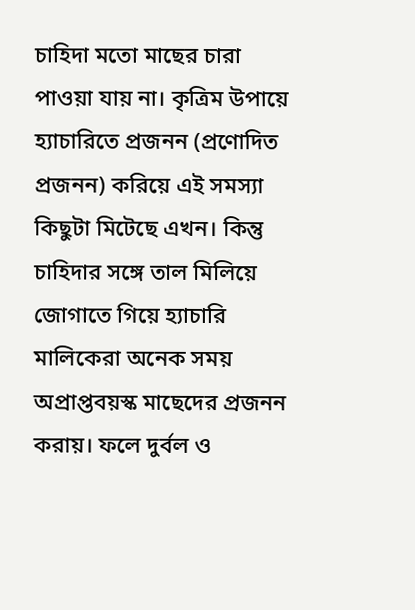চাহিদা মতো মাছের চারা পাওয়া যায় না। কৃত্রিম উপায়ে হ্যাচারিতে প্রজনন (প্রণোদিত প্রজনন) করিয়ে এই সমস্যা কিছুটা মিটেছে এখন। কিন্তু চাহিদার সঙ্গে তাল মিলিয়ে জোগাতে গিয়ে হ্যাচারি মালিকেরা অনেক সময় অপ্রাপ্তবয়স্ক মাছেদের প্রজনন করায়। ফলে দুর্বল ও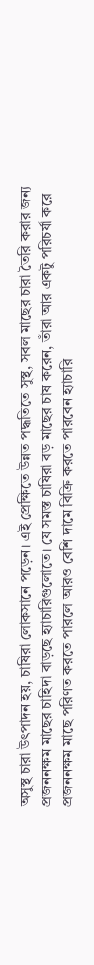অসুস্থ চারা উৎপাদন হয়, চাষিরা লোকসানে পড়েন। এই প্রেক্ষিতে উন্নত পদ্ধতিতে সুস্থ, সবল মাছের চারা তৈরি করার জন্য প্রজননক্ষম মাছের চাহিদা বাড়ছে হ্যাচারিগুলোতে। যে সমস্ত চাষিরা বড় মাছের চাষ করেন, তাঁরা আর একটু পরিচর্যা করে প্রজননক্ষম মাছে পরিণত করতে পারলে আরও বেশি দামে বিক্রি করতে পারবেন হ্যাচারি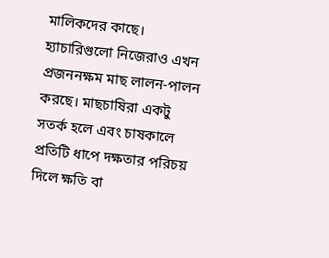মালিকদের কাছে। হ্যাচারিগুলো নিজেরাও এখন প্রজননক্ষম মাছ লালন-পালন করছে। মাছচাষিরা একটু সতর্ক হলে এবং চাষকালে প্রতিটি ধাপে দক্ষতার পরিচয় দিলে ক্ষতি বা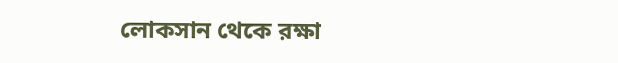লোকসান থেকে রক্ষা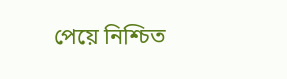পেয়ে নিশ্চিত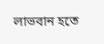লাভবান হতে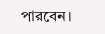পারবেন।